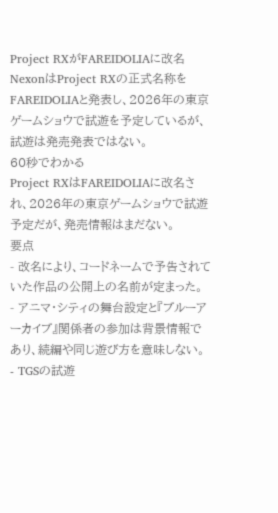Project RXがFAREIDOLIAに改名
NexonはProject RXの正式名称をFAREIDOLIAと発表し、2026年の東京ゲームショウで試遊を予定しているが、試遊は発売発表ではない。
60秒でわかる
Project RXはFAREIDOLIAに改名され、2026年の東京ゲームショウで試遊予定だが、発売情報はまだない。
要点
- 改名により、コードネームで予告されていた作品の公開上の名前が定まった。
- アニマ・シティの舞台設定と『ブルーアーカイブ』関係者の参加は背景情報であり、続編や同じ遊び方を意味しない。
- TGSの試遊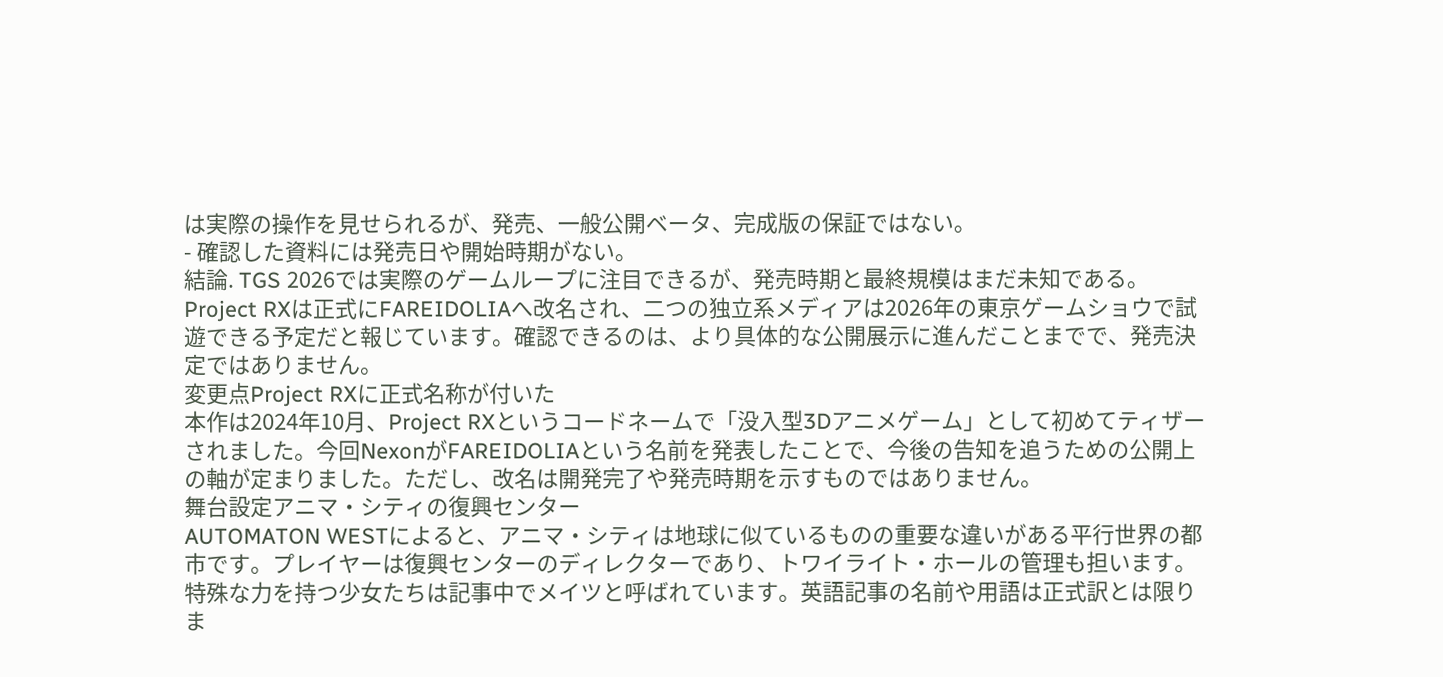は実際の操作を見せられるが、発売、一般公開ベータ、完成版の保証ではない。
- 確認した資料には発売日や開始時期がない。
結論. TGS 2026では実際のゲームループに注目できるが、発売時期と最終規模はまだ未知である。
Project RXは正式にFAREIDOLIAへ改名され、二つの独立系メディアは2026年の東京ゲームショウで試遊できる予定だと報じています。確認できるのは、より具体的な公開展示に進んだことまでで、発売決定ではありません。
変更点Project RXに正式名称が付いた
本作は2024年10月、Project RXというコードネームで「没入型3Dアニメゲーム」として初めてティザーされました。今回NexonがFAREIDOLIAという名前を発表したことで、今後の告知を追うための公開上の軸が定まりました。ただし、改名は開発完了や発売時期を示すものではありません。
舞台設定アニマ・シティの復興センター
AUTOMATON WESTによると、アニマ・シティは地球に似ているものの重要な違いがある平行世界の都市です。プレイヤーは復興センターのディレクターであり、トワイライト・ホールの管理も担います。特殊な力を持つ少女たちは記事中でメイツと呼ばれています。英語記事の名前や用語は正式訳とは限りま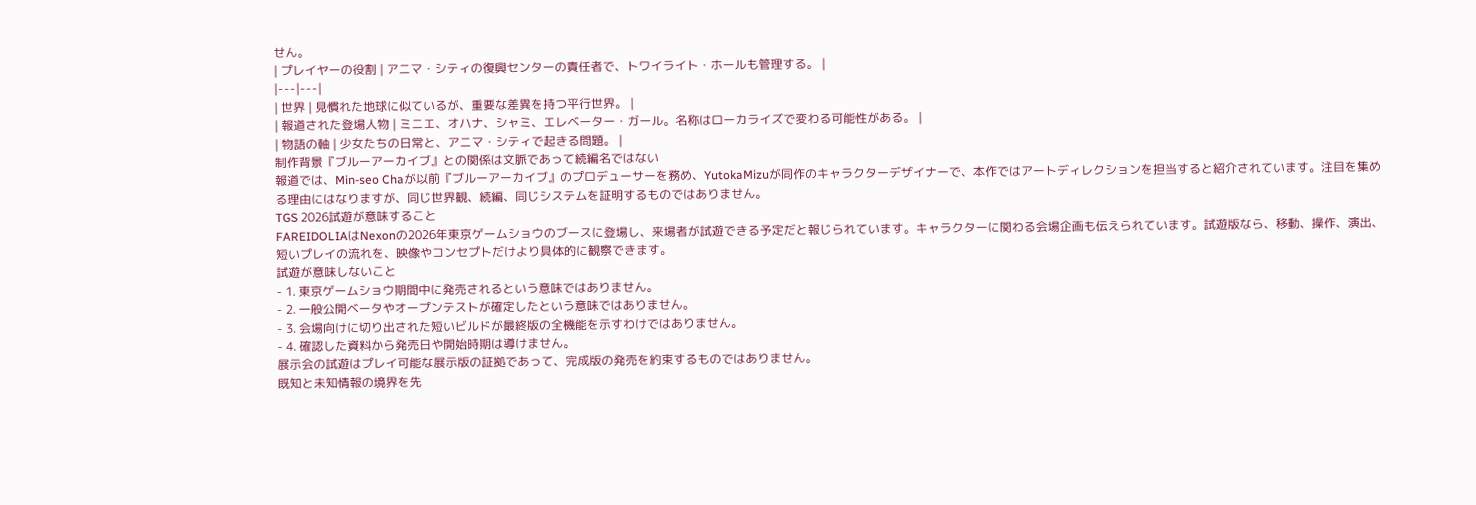せん。
| プレイヤーの役割 | アニマ・シティの復興センターの責任者で、トワイライト・ホールも管理する。 |
|---|---|
| 世界 | 見慣れた地球に似ているが、重要な差異を持つ平行世界。 |
| 報道された登場人物 | ミニエ、オハナ、シャミ、エレベーター・ガール。名称はローカライズで変わる可能性がある。 |
| 物語の軸 | 少女たちの日常と、アニマ・シティで起きる問題。 |
制作背景『ブルーアーカイブ』との関係は文脈であって続編名ではない
報道では、Min-seo Chaが以前『ブルーアーカイブ』のプロデューサーを務め、YutokaMizuが同作のキャラクターデザイナーで、本作ではアートディレクションを担当すると紹介されています。注目を集める理由にはなりますが、同じ世界観、続編、同じシステムを証明するものではありません。
TGS 2026試遊が意味すること
FAREIDOLIAはNexonの2026年東京ゲームショウのブースに登場し、来場者が試遊できる予定だと報じられています。キャラクターに関わる会場企画も伝えられています。試遊版なら、移動、操作、演出、短いプレイの流れを、映像やコンセプトだけより具体的に観察できます。
試遊が意味しないこと
- 1. 東京ゲームショウ期間中に発売されるという意味ではありません。
- 2. 一般公開ベータやオープンテストが確定したという意味ではありません。
- 3. 会場向けに切り出された短いビルドが最終版の全機能を示すわけではありません。
- 4. 確認した資料から発売日や開始時期は導けません。
展示会の試遊はプレイ可能な展示版の証拠であって、完成版の発売を約束するものではありません。
既知と未知情報の境界を先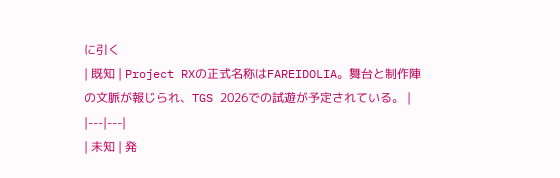に引く
| 既知 | Project RXの正式名称はFAREIDOLIA。舞台と制作陣の文脈が報じられ、TGS 2026での試遊が予定されている。 |
|---|---|
| 未知 | 発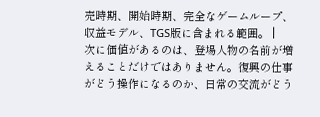売時期、開始時期、完全なゲームループ、収益モデル、TGS版に含まれる範囲。 |
次に価値があるのは、登場人物の名前が増えることだけではありません。復興の仕事がどう操作になるのか、日常の交流がどう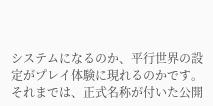システムになるのか、平行世界の設定がプレイ体験に現れるのかです。それまでは、正式名称が付いた公開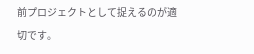前プロジェクトとして捉えるのが適切です。